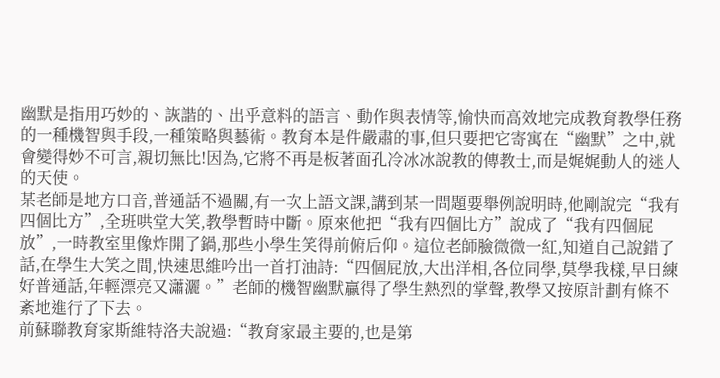幽默是指用巧妙的、詼諧的、出乎意料的語言、動作與表情等,愉快而高效地完成教育教學任務的一種機智與手段,一種策略與藝術。教育本是件嚴肅的事,但只要把它寄寓在“幽默”之中,就會變得妙不可言,親切無比!因為,它將不再是板著面孔冷冰冰說教的傳教士,而是娓娓動人的迷人的天使。
某老師是地方口音,普通話不過關,有一次上語文課,講到某一問題要舉例說明時,他剛說完“我有四個比方”,全班哄堂大笑,教學暫時中斷。原來他把“我有四個比方”說成了“我有四個屁放”,一時教室里像炸開了鍋,那些小學生笑得前俯后仰。這位老師臉微微一紅,知道自己說錯了話,在學生大笑之間,快速思維吟出一首打油詩:“四個屁放,大出洋相,各位同學,莫學我樣,早日練好普通話,年輕漂亮又瀟灑。”老師的機智幽默贏得了學生熱烈的掌聲,教學又按原計劃有條不紊地進行了下去。
前蘇聯教育家斯維特洛夫說過:“教育家最主要的,也是第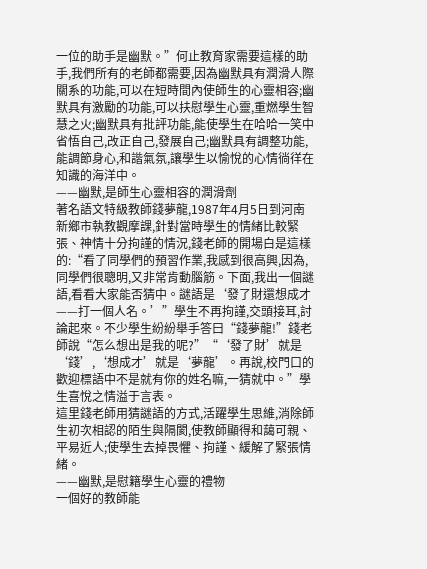一位的助手是幽默。”何止教育家需要這樣的助手,我們所有的老師都需要,因為幽默具有潤滑人際關系的功能,可以在短時間內使師生的心靈相容;幽默具有激勵的功能,可以扶慰學生心靈,重燃學生智慧之火;幽默具有批評功能,能使學生在哈哈一笑中省悟自己,改正自己,發展自己;幽默具有調整功能,能調節身心,和諧氣氛,讓學生以愉悅的心情徜徉在知識的海洋中。
——幽默,是師生心靈相容的潤滑劑
著名語文特級教師錢夢龍,1987年4月5日到河南新鄉市執教觀摩課,針對當時學生的情緒比較緊張、神情十分拘謹的情況,錢老師的開場白是這樣的:“看了同學們的預習作業,我感到很高興,因為,同學們很聰明,又非常肯動腦筋。下面,我出一個謎語,看看大家能否猜中。謎語是‘發了財還想成才——打一個人名。’”學生不再拘謹,交頭接耳,討論起來。不少學生紛紛舉手答曰“錢夢龍!”錢老師說“怎么想出是我的呢?”“‘發了財’就是‘錢’,‘想成才’就是‘夢龍’。再說,校門口的歡迎標語中不是就有你的姓名嘛,一猜就中。”學生喜悅之情溢于言表。
這里錢老師用猜謎語的方式,活躍學生思維,消除師生初次相認的陌生與隔閡,使教師顯得和藹可親、平易近人;使學生去掉畏懼、拘謹、緩解了緊張情緒。
——幽默,是慰籍學生心靈的禮物
一個好的教師能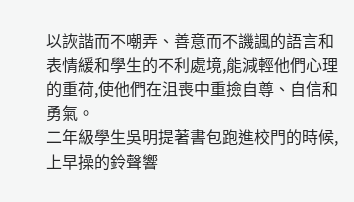以詼諧而不嘲弄、善意而不譏諷的語言和表情緩和學生的不利處境,能減輕他們心理的重荷,使他們在沮喪中重撿自尊、自信和勇氣。
二年級學生吳明提著書包跑進校門的時候,上早操的鈴聲響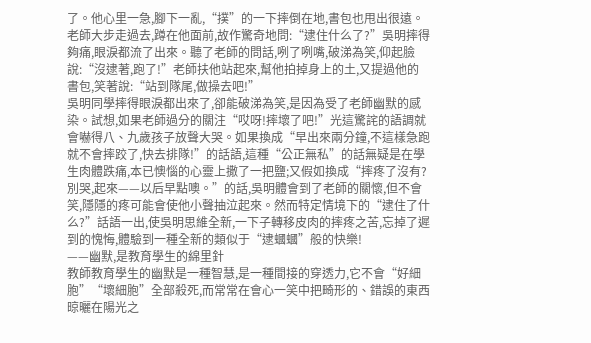了。他心里一急,腳下一亂,“撲”的一下摔倒在地,書包也甩出很遠。老師大步走過去,蹲在他面前,故作驚奇地問:“逮住什么了?”吳明摔得夠痛,眼淚都流了出來。聽了老師的問話,咧了咧嘴,破涕為笑,仰起臉說:“沒逮著,跑了!”老師扶他站起來,幫他拍掉身上的土,又提過他的書包,笑著說:“站到隊尾,做操去吧!”
吳明同學摔得眼淚都出來了,卻能破涕為笑,是因為受了老師幽默的感染。試想,如果老師過分的關注“哎呀!摔壞了吧!”光這驚詫的語調就會嚇得八、九歲孩子放聲大哭。如果換成“早出來兩分鐘,不這樣急跑就不會摔跤了,快去排隊!”的話語,這種“公正無私”的話無疑是在學生肉體跌痛,本已懊惱的心靈上撒了一把鹽;又假如換成“摔疼了沒有?別哭,起來——以后早點噢。”的話,吳明體會到了老師的關懷,但不會笑,隱隱的疼可能會使他小聲抽泣起來。然而特定情境下的“逮住了什么?”話語一出,使吳明思維全新,一下子轉移皮肉的摔疼之苦,忘掉了遲到的愧悔,體驗到一種全新的類似于“逮蟈蟈”般的快樂!
——幽默,是教育學生的綿里針
教師教育學生的幽默是一種智慧,是一種間接的穿透力,它不會“好細胞”“壞細胞”全部殺死,而常常在會心一笑中把畸形的、錯誤的東西晾曬在陽光之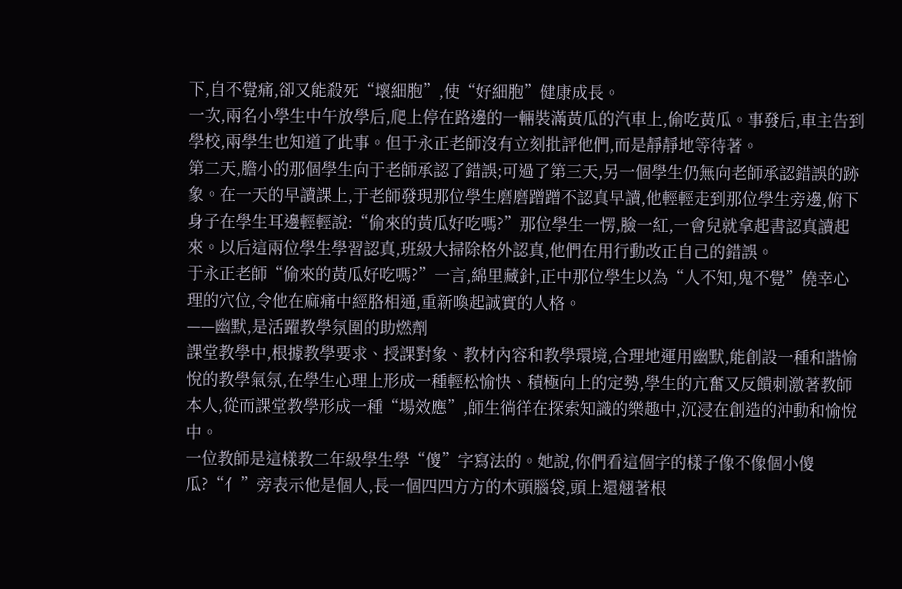下,自不覺痛,卻又能殺死“壞細胞”,使“好細胞”健康成長。
一次,兩名小學生中午放學后,爬上停在路邊的一輛裝滿黃瓜的汽車上,偷吃黃瓜。事發后,車主告到學校,兩學生也知道了此事。但于永正老師沒有立刻批評他們,而是靜靜地等待著。
第二天,膽小的那個學生向于老師承認了錯誤;可過了第三天,另一個學生仍無向老師承認錯誤的跡象。在一天的早讀課上,于老師發現那位學生磨磨蹭蹭不認真早讀,他輕輕走到那位學生旁邊,俯下身子在學生耳邊輕輕說:“偷來的黃瓜好吃嗎?”那位學生一愣,臉一紅,一會兒就拿起書認真讀起來。以后這兩位學生學習認真,班級大掃除格外認真,他們在用行動改正自己的錯誤。
于永正老師“偷來的黃瓜好吃嗎?”一言,綿里藏針,正中那位學生以為“人不知,鬼不覺”僥幸心理的穴位,令他在麻痛中經胳相通,重新喚起誠實的人格。
——幽默,是活躍教學氛圍的助燃劑
課堂教學中,根據教學要求、授課對象、教材內容和教學環境,合理地運用幽默,能創設一種和諧愉悅的教學氣氛,在學生心理上形成一種輕松愉快、積極向上的定勢,學生的亢奮又反饋刺激著教師本人,從而課堂教學形成一種“場效應”,師生徜徉在探索知識的樂趣中,沉浸在創造的沖動和愉悅中。
一位教師是這樣教二年級學生學“傻”字寫法的。她說,你們看這個字的樣子像不像個小傻瓜?“亻”旁表示他是個人,長一個四四方方的木頭腦袋,頭上還翹著根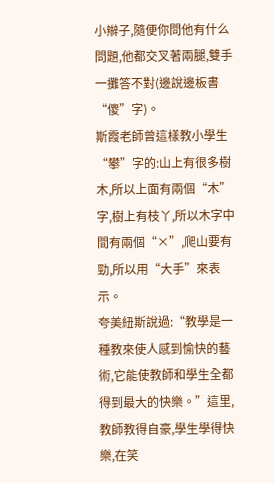小辮子,隨便你問他有什么問題,他都交叉著兩腿,雙手一攤答不對(邊說邊板書“傻”字)。
斯霞老師曾這樣教小學生“攀”字的:山上有很多樹木,所以上面有兩個“木”字,樹上有枝丫,所以木字中間有兩個“×”,爬山要有勁,所以用“大手”來表示。
夸美紐斯說過:“教學是一種教來使人感到愉快的藝術,它能使教師和學生全都得到最大的快樂。”這里,教師教得自豪,學生學得快樂,在笑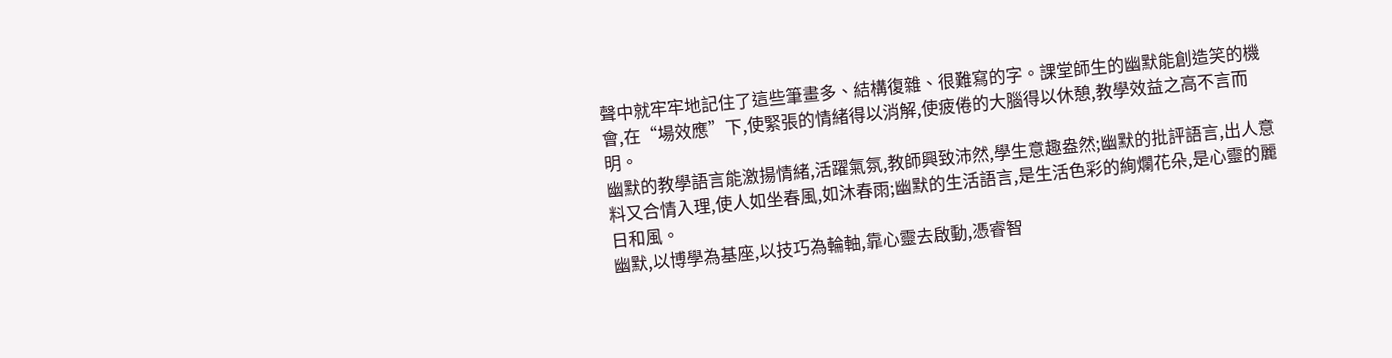聲中就牢牢地記住了這些筆畫多、結構復雜、很難寫的字。課堂師生的幽默能創造笑的機會,在“場效應”下,使緊張的情緒得以消解,使疲倦的大腦得以休憩,教學效益之高不言而明。
幽默的教學語言能激揚情緒,活躍氣氛,教師興致沛然,學生意趣盎然;幽默的批評語言,出人意料又合情入理,使人如坐春風,如沐春雨;幽默的生活語言,是生活色彩的絢爛花朵,是心靈的麗日和風。
幽默,以博學為基座,以技巧為輪軸,靠心靈去啟動,憑睿智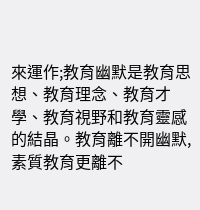來運作;教育幽默是教育思想、教育理念、教育才學、教育視野和教育靈感的結晶。教育離不開幽默,素質教育更離不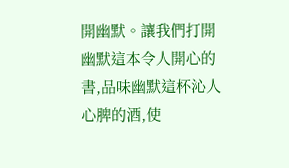開幽默。讓我們打開幽默這本令人開心的書,品味幽默這杯沁人心脾的酒,使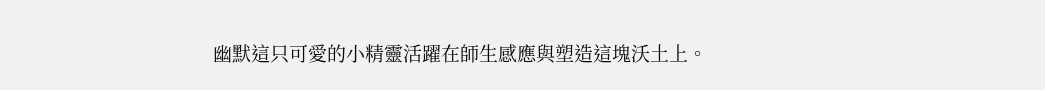幽默這只可愛的小精靈活躍在師生感應與塑造這塊沃土上。